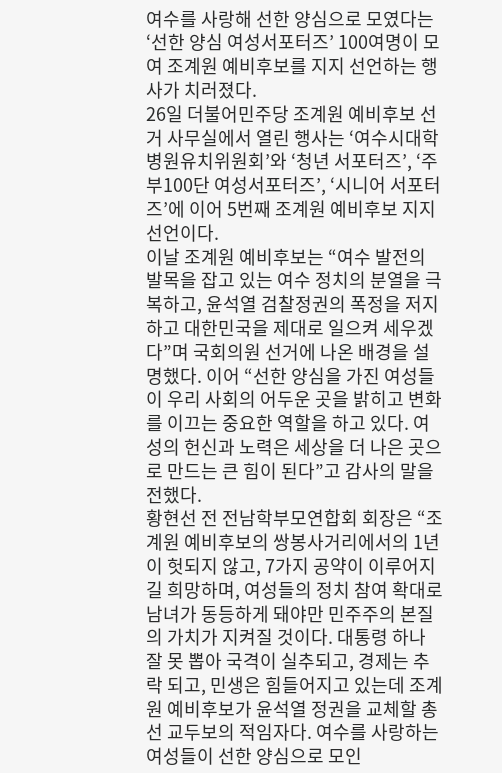여수를 사랑해 선한 양심으로 모였다는 ‘선한 양심 여성서포터즈’ 100여명이 모여 조계원 예비후보를 지지 선언하는 행사가 치러졌다.
26일 더불어민주당 조계원 예비후보 선거 사무실에서 열린 행사는 ‘여수시대학병원유치위원회’와 ‘청년 서포터즈’, ‘주부100단 여성서포터즈’, ‘시니어 서포터즈’에 이어 5번째 조계원 예비후보 지지 선언이다.
이날 조계원 예비후보는 “여수 발전의 발목을 잡고 있는 여수 정치의 분열을 극복하고, 윤석열 검찰정권의 폭정을 저지하고 대한민국을 제대로 일으켜 세우겠다”며 국회의원 선거에 나온 배경을 설명했다. 이어 “선한 양심을 가진 여성들이 우리 사회의 어두운 곳을 밝히고 변화를 이끄는 중요한 역할을 하고 있다. 여성의 헌신과 노력은 세상을 더 나은 곳으로 만드는 큰 힘이 된다”고 감사의 말을 전했다.
황현선 전 전남학부모연합회 회장은 “조계원 예비후보의 쌍봉사거리에서의 1년이 헛되지 않고, 7가지 공약이 이루어지길 희망하며, 여성들의 정치 참여 확대로 남녀가 동등하게 돼야만 민주주의 본질의 가치가 지켜질 것이다. 대통령 하나 잘 못 뽑아 국격이 실추되고, 경제는 추락 되고, 민생은 힘들어지고 있는데 조계원 예비후보가 윤석열 정권을 교체할 총선 교두보의 적임자다. 여수를 사랑하는 여성들이 선한 양심으로 모인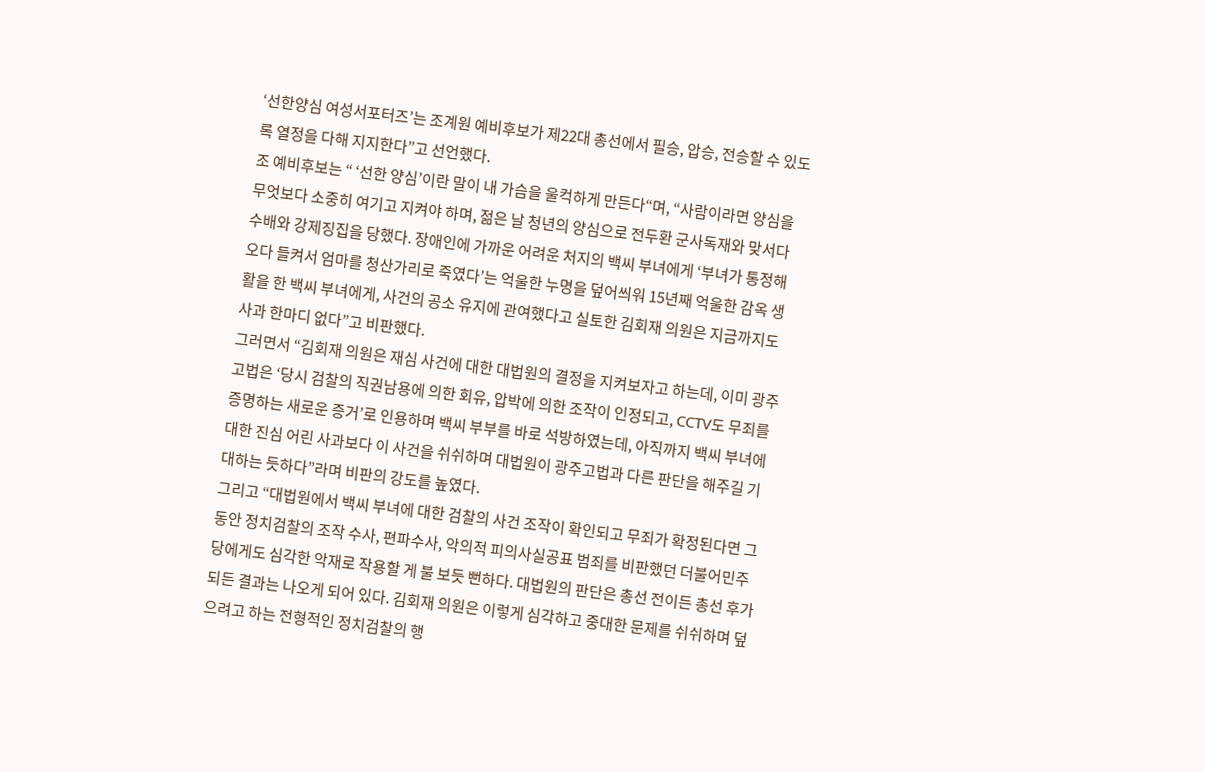‘선한양심 여성서포터즈’는 조계원 예비후보가 제22대 총선에서 필승, 압승, 전승할 수 있도록 열정을 다해 지지한다”고 선언했다.
조 예비후보는 “ ‘선한 양심’이란 말이 내 가슴을 울컥하게 만든다“며, “사람이라면 양심을 무엇보다 소중히 여기고 지켜야 하며, 젊은 날 청년의 양심으로 전두환 군사독재와 맞서다 수배와 강제징집을 당했다. 장애인에 가까운 어려운 처지의 백씨 부녀에게 ‘부녀가 통정해 오다 들켜서 엄마를 청산가리로 죽였다’는 억울한 누명을 덮어씌워 15년째 억울한 감옥 생활을 한 백씨 부녀에게, 사건의 공소 유지에 관여했다고 실토한 김회재 의원은 지금까지도 사과 한마디 없다”고 비판했다.
그러면서 “김회재 의원은 재심 사건에 대한 대법원의 결정을 지켜보자고 하는데, 이미 광주고법은 ‘당시 검찰의 직권남용에 의한 회유, 압박에 의한 조작이 인정되고, CCTV도 무죄를 증명하는 새로운 증거’로 인용하며 백씨 부부를 바로 석방하였는데, 아직까지 백씨 부녀에 대한 진심 어린 사과보다 이 사건을 쉬쉬하며 대법원이 광주고법과 다른 판단을 해주길 기대하는 듯하다”라며 비판의 강도를 높였다.
그리고 “대법원에서 백씨 부녀에 대한 검찰의 사건 조작이 확인되고 무죄가 확정된다면 그동안 정치검찰의 조작 수사, 편파수사, 악의적 피의사실공표 범죄를 비판했던 더불어민주당에게도 심각한 악재로 작용할 게 불 보듯 뻔하다. 대법원의 판단은 총선 전이든 총선 후가 되든 결과는 나오게 되어 있다. 김회재 의원은 이렇게 심각하고 중대한 문제를 쉬쉬하며 덮으려고 하는 전형적인 정치검찰의 행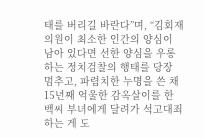태를 버리길 바란다”며, “김회재 의원이 최소한 인간의 양심이 남아 있다면 선한 양심을 우롱하는 정치검찰의 행태를 당장 멈추고, 파렴치한 누명을 쓴 채 15년째 억울한 감옥살이를 한 백씨 부녀에게 달려가 석고대죄하는 게 도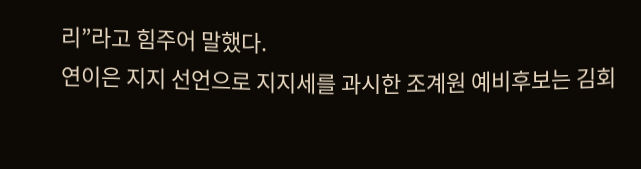리”라고 힘주어 말했다.
연이은 지지 선언으로 지지세를 과시한 조계원 예비후보는 김회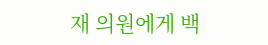재 의원에게 백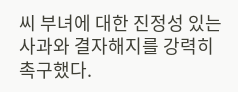씨 부녀에 대한 진정성 있는 사과와 결자해지를 강력히 촉구했다.